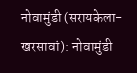नोवामुंडी (सरायकेला-खरसावां): नोवामुंडी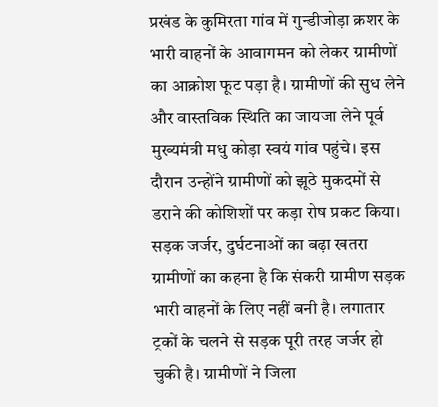प्रखंड के कुमिरता गांव में गुन्डीजोड़ा क्रशर के भारी वाहनों के आवागमन को लेकर ग्रामीणों का आक्रोश फूट पड़ा है। ग्रामीणों की सुध लेने और वास्तविक स्थिति का जायजा लेने पूर्व मुख्यमंत्री मधु कोड़ा स्वयं गांव पहुंचे। इस दौरान उन्होंने ग्रामीणों को झूठे मुकदमों से डराने की कोशिशों पर कड़ा रोष प्रकट किया।
सड़क जर्जर, दुर्घटनाओं का बढ़ा खतरा
ग्रामीणों का कहना है कि संकरी ग्रामीण सड़क भारी वाहनों के लिए नहीं बनी है। लगातार ट्रकों के चलने से सड़क पूरी तरह जर्जर हो चुकी है। ग्रामीणों ने जिला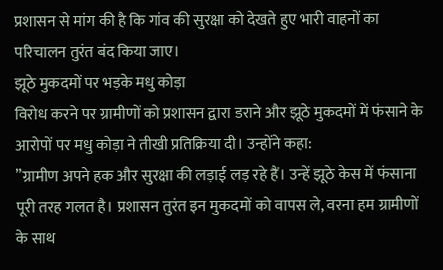प्रशासन से मांग की है कि गांव की सुरक्षा को देखते हुए भारी वाहनों का परिचालन तुरंत बंद किया जाए।
झूठे मुकदमों पर भड़के मधु कोड़ा
विरोध करने पर ग्रामीणों को प्रशासन द्वारा डराने और झूठे मुकदमों में फंसाने के आरोपों पर मधु कोड़ा ने तीखी प्रतिक्रिया दी। उन्होंने कहा:
”ग्रामीण अपने हक और सुरक्षा की लड़ाई लड़ रहे हैं। उन्हें झूठे केस में फंसाना पूरी तरह गलत है। प्रशासन तुरंत इन मुकदमों को वापस ले, वरना हम ग्रामीणों के साथ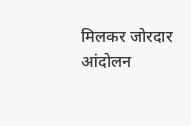मिलकर जोरदार आंदोलन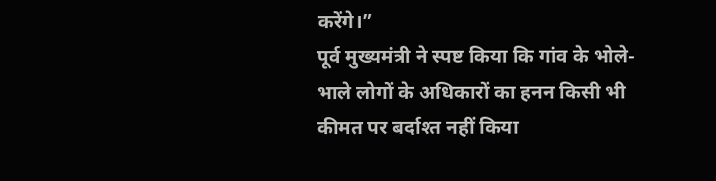करेंगे।”
पूर्व मुख्यमंत्री ने स्पष्ट किया कि गांव के भोले-भाले लोगों के अधिकारों का हनन किसी भी कीमत पर बर्दाश्त नहीं किया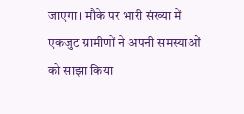जाएगा। मौके पर भारी संख्या में एकजुट ग्रामीणों ने अपनी समस्याओं को साझा किया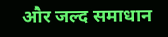और जल्द समाधान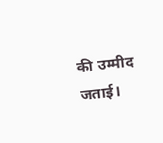की उम्मीद जताई।